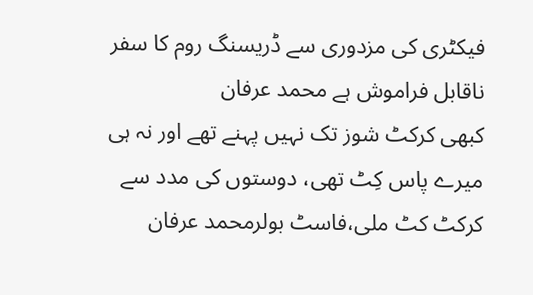فیکٹری کی مزدوری سے ڈریسنگ روم کا سفر ناقابل فراموش ہے محمد عرفان
کبھی کرکٹ شوز تک نہیں پہنے تھے اور نہ ہی میرے پاس کِٹ تھی، دوستوں کی مدد سے کرکٹ کٹ ملی،فاسٹ بولرمحمد عرفان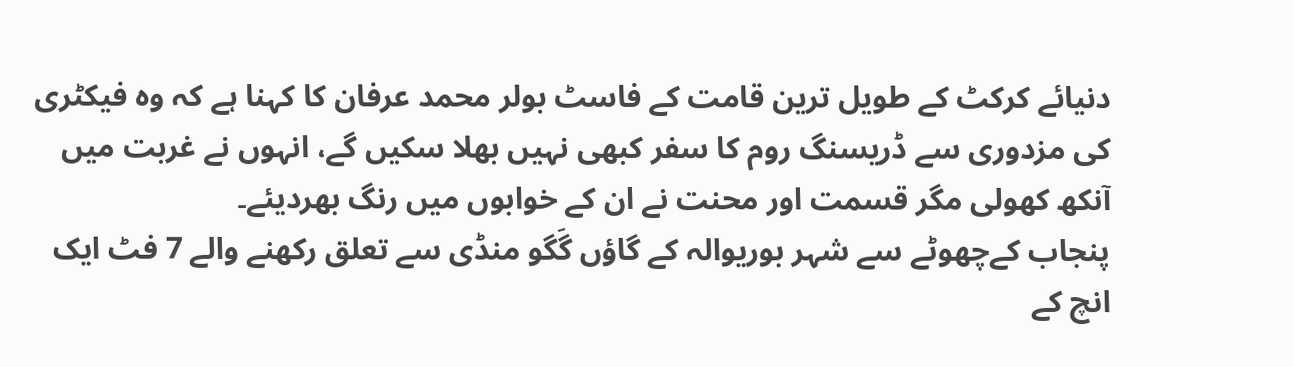دنیائے کرکٹ کے طویل ترین قامت کے فاسٹ بولر محمد عرفان کا کہنا ہے کہ وہ فیکٹری کی مزدوری سے ڈریسنگ روم کا سفر کبھی نہیں بھلا سکیں گے، انہوں نے غربت میں آنکھ کھولی مگر قسمت اور محنت نے ان کے خوابوں میں رنگ بھردیئے۔
پنجاب کےچھوٹے سے شہر بوریوالہ کے گاؤں گَگو منڈی سے تعلق رکھنے والے 7 فٹ ایک انچ کے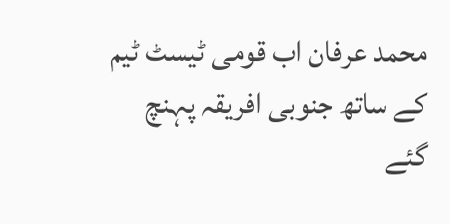محمد عرفان اب قومی ٹیسٹ ٹیم کے ساتھ جنوبی افریقہ پہنچ گئے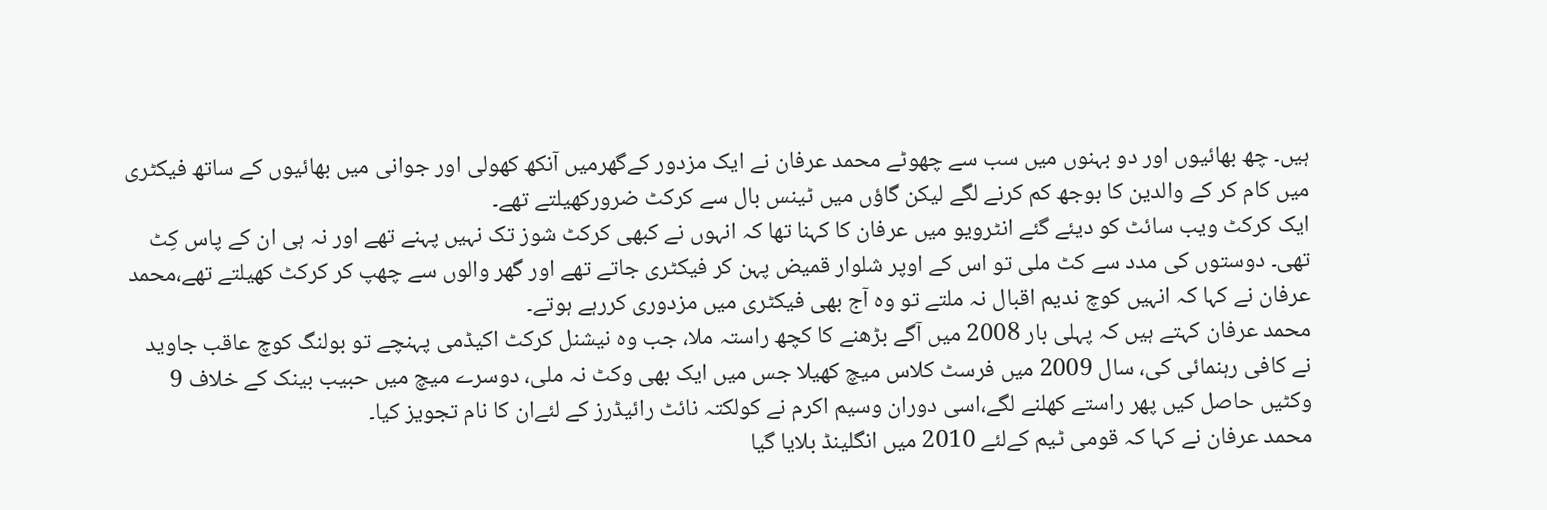ہیں۔ چھ بھائیوں اور دو بہنوں میں سب سے چھوٹے محمد عرفان نے ایک مزدور کےگھرمیں آنکھ کھولی اور جوانی میں بھائیوں کے ساتھ فیکٹری میں کام کر کے والدین کا بوجھ کم کرنے لگے لیکن گاؤں میں ٹینس بال سے کرکٹ ضرورکھیلتے تھے۔
ایک کرکٹ ویب سائٹ کو دیئے گئے انٹرویو میں عرفان کا کہنا تھا کہ انہوں نے کبھی کرکٹ شوز تک نہیں پہنے تھے اور نہ ہی ان کے پاس کِٹ تھی۔ دوستوں کی مدد سے کٹ ملی تو اس کے اوپر شلوار قمیض پہن کر فیکٹری جاتے تھے اور گھر والوں سے چھپ کر کرکٹ کھیلتے تھے،محمد عرفان نے کہا کہ انہیں کوچ ندیم اقبال نہ ملتے تو وہ آج بھی فیکٹری میں مزدوری کررہے ہوتے۔
محمد عرفان کہتے ہیں کہ پہلی بار 2008 میں آگے بڑھنے کا کچھ راستہ ملا، جب وہ نیشنل کرکٹ اکیڈمی پہنچے تو بولنگ کوچ عاقب جاوید نے کافی رہنمائی کی، سال 2009 میں فرسٹ کلاس میچ کھیلا جس میں ایک بھی وکٹ نہ ملی، دوسرے میچ میں حبیب بینک کے خلاف 9 وکٹیں حاصل کیں پھر راستے کھلنے لگے،اسی دوران وسیم اکرم نے کولکتہ نائٹ رائیڈرز کے لئےان کا نام تجویز کیا۔
محمد عرفان نے کہا کہ قومی ٹیم کےلئے 2010 میں انگلینڈ بلایا گیا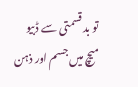تو بد قسمتی سے ڈبیو میچ میں جسم اور ذہن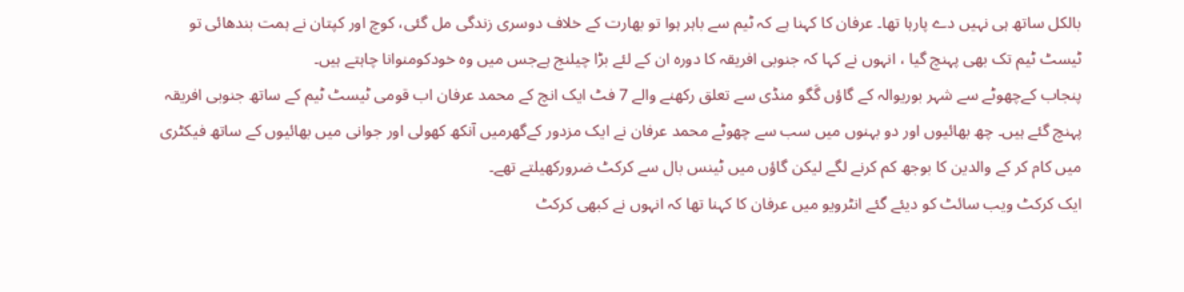بالکل ساتھ ہی نہیں دے پارہا تھا۔ عرفان کا کہنا ہے کہ ٹیم سے باہر ہوا تو بھارت کے خلاف دوسری زندگی مل گئی، کوچ اور کپتان نے ہمت بندھائی تو ٹیسٹ ٹیم تک بھی پہنچ گیا ، انہوں نے کہا کہ جنوبی افریقہ کا دورہ ان کے لئے بڑا چیلنج ہےجس میں وہ خودکومنوانا چاہتے ہیں۔
پنجاب کےچھوٹے سے شہر بوریوالہ کے گاؤں گَگو منڈی سے تعلق رکھنے والے 7 فٹ ایک انچ کے محمد عرفان اب قومی ٹیسٹ ٹیم کے ساتھ جنوبی افریقہ پہنچ گئے ہیں۔ چھ بھائیوں اور دو بہنوں میں سب سے چھوٹے محمد عرفان نے ایک مزدور کےگھرمیں آنکھ کھولی اور جوانی میں بھائیوں کے ساتھ فیکٹری میں کام کر کے والدین کا بوجھ کم کرنے لگے لیکن گاؤں میں ٹینس بال سے کرکٹ ضرورکھیلتے تھے۔
ایک کرکٹ ویب سائٹ کو دیئے گئے انٹرویو میں عرفان کا کہنا تھا کہ انہوں نے کبھی کرکٹ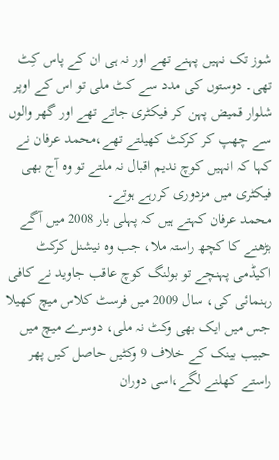شوز تک نہیں پہنے تھے اور نہ ہی ان کے پاس کِٹ تھی۔ دوستوں کی مدد سے کٹ ملی تو اس کے اوپر شلوار قمیض پہن کر فیکٹری جاتے تھے اور گھر والوں سے چھپ کر کرکٹ کھیلتے تھے،محمد عرفان نے کہا کہ انہیں کوچ ندیم اقبال نہ ملتے تو وہ آج بھی فیکٹری میں مزدوری کررہے ہوتے۔
محمد عرفان کہتے ہیں کہ پہلی بار 2008 میں آگے بڑھنے کا کچھ راستہ ملا، جب وہ نیشنل کرکٹ اکیڈمی پہنچے تو بولنگ کوچ عاقب جاوید نے کافی رہنمائی کی، سال 2009 میں فرسٹ کلاس میچ کھیلا جس میں ایک بھی وکٹ نہ ملی، دوسرے میچ میں حبیب بینک کے خلاف 9 وکٹیں حاصل کیں پھر راستے کھلنے لگے،اسی دوران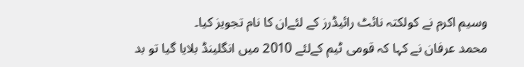وسیم اکرم نے کولکتہ نائٹ رائیڈرز کے لئےان کا نام تجویز کیا۔
محمد عرفان نے کہا کہ قومی ٹیم کےلئے 2010 میں انگلینڈ بلایا گیا تو بد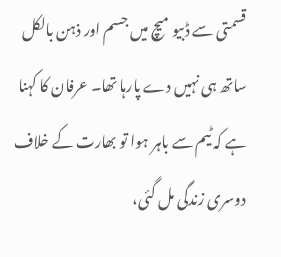قسمتی سے ڈبیو میچ میں جسم اور ذہن بالکل ساتھ ہی نہیں دے پارہا تھا۔ عرفان کا کہنا ہے کہ ٹیم سے باہر ہوا تو بھارت کے خلاف دوسری زندگی مل گئی،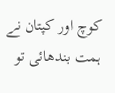کوچ اور کپتان نے ہمت بندھائی تو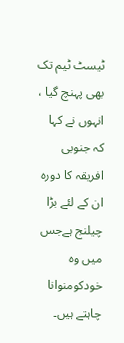ٹیسٹ ٹیم تک بھی پہنچ گیا ، انہوں نے کہا کہ جنوبی افریقہ کا دورہ ان کے لئے بڑا چیلنج ہےجس میں وہ خودکومنوانا چاہتے ہیں۔